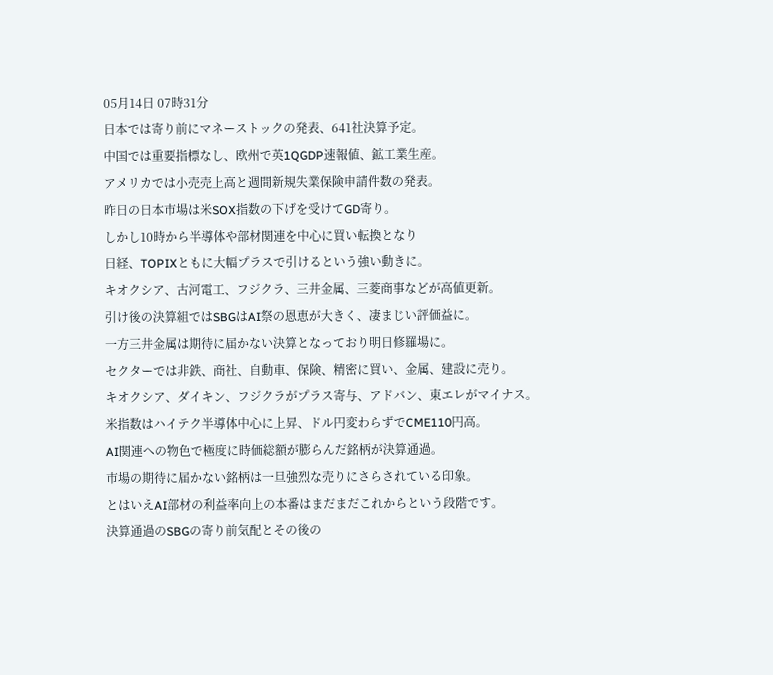05月14日 07時31分
日本では寄り前にマネーストックの発表、641社決算予定。
中国では重要指標なし、欧州で英1QGDP速報値、鉱工業生産。
アメリカでは小売売上高と週間新規失業保険申請件数の発表。
昨日の日本市場は米SOX指数の下げを受けてGD寄り。
しかし10時から半導体や部材関連を中心に買い転換となり
日経、TOPIXともに大幅プラスで引けるという強い動きに。
キオクシア、古河電工、フジクラ、三井金属、三菱商事などが高値更新。
引け後の決算組ではSBGはAI祭の恩恵が大きく、凄まじい評価益に。
一方三井金属は期待に届かない決算となっており明日修羅場に。
セクターでは非鉄、商社、自動車、保険、精密に買い、金属、建設に売り。
キオクシア、ダイキン、フジクラがプラス寄与、アドバン、東エレがマイナス。
米指数はハイテク半導体中心に上昇、ドル円変わらずでCME110円高。
AI関連への物色で極度に時価総額が膨らんだ銘柄が決算通過。
市場の期待に届かない銘柄は一旦強烈な売りにさらされている印象。
とはいえAI部材の利益率向上の本番はまだまだこれからという段階です。
決算通過のSBGの寄り前気配とその後の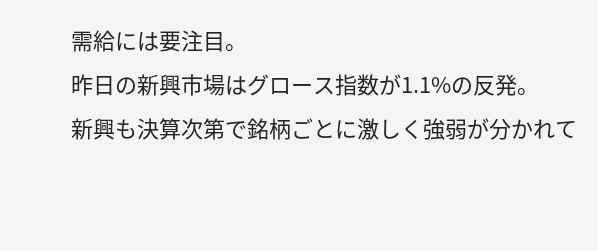需給には要注目。
昨日の新興市場はグロース指数が1.1%の反発。
新興も決算次第で銘柄ごとに激しく強弱が分かれて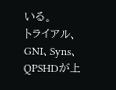いる。
トライアル、GNI、Syns、QPSHDが上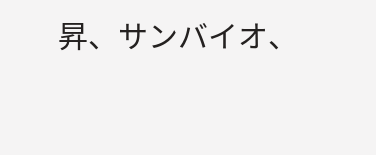昇、サンバイオ、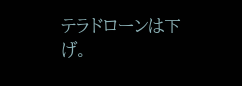テラドローンは下げ。